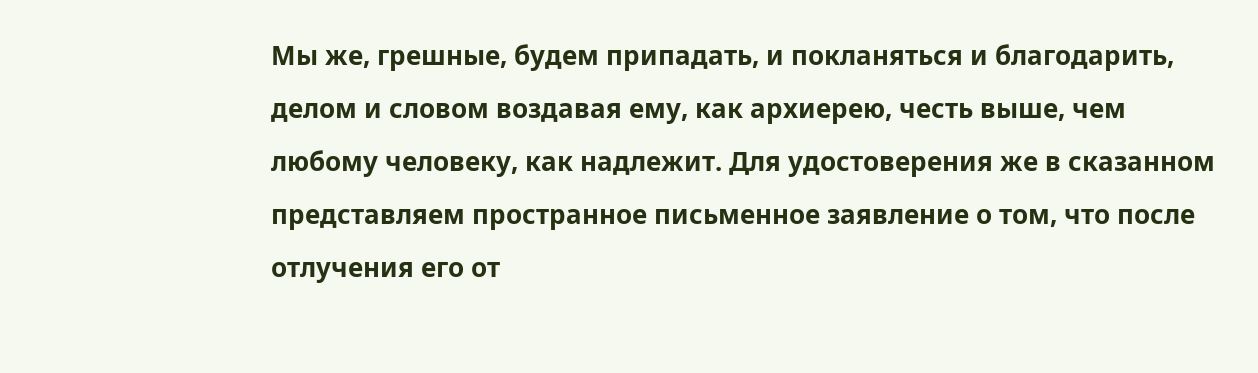Мы же, грешные, будем припадать, и покланяться и благодарить, делом и словом воздавая ему, как архиерею, честь выше, чем любому человеку, как надлежит. Для удостоверения же в сказанном представляем пространное письменное заявление о том, что после отлучения его от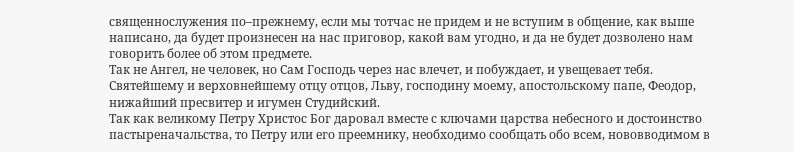священнослужения по–прежнему, если мы тотчас не придем и не вступим в общение, как выше написано, да будет произнесен на нас приговор, какой вам угодно, и да не будет дозволено нам говорить более об этом предмете.
Так не Ангел, не человек, но Сам Господь через нас влечет, и побуждает, и увещевает тебя.
Святейшему и верховнейшему отцу отцов, Льву, господину моему, апостольскому папе, Феодор, нижайший пресвитер и игумен Студийский.
Так как великому Петру Христос Бог даровал вместе с ключами царства небесного и достоинство пастыреначальства, то Петру или его преемнику, необходимо сообщать обо всем, нововводимом в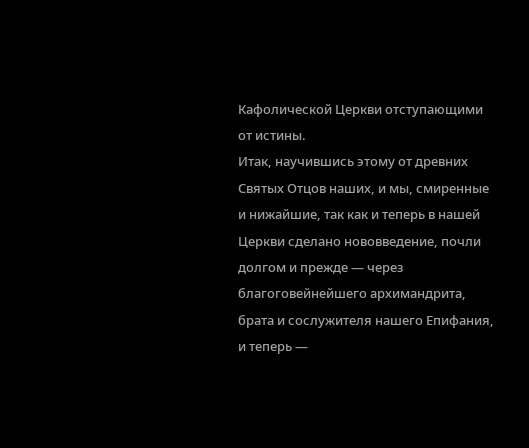Кафолической Церкви отступающими от истины.
Итак, научившись этому от древних Святых Отцов наших, и мы, смиренные и нижайшие, так как и теперь в нашей Церкви сделано нововведение, почли долгом и прежде — через благоговейнейшего архимандрита, брата и сослужителя нашего Епифания, и теперь —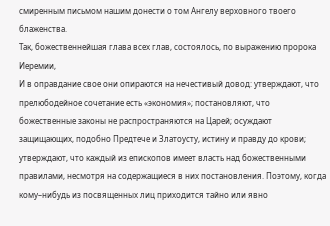смиренным письмом нашим донести о том Ангелу верховного твоего блаженства.
Так, божественнейшая глава всех глав, состоялось, по выражению пророка Иеремии,
И в оправдание свое они опираются на нечестивый довод: утверждают, что прелюбодейное сочетание есть «экономия»; постановляют, что божественные законы не распространяются на Царей; осуждают защищающих, подобно Предтече и Златоусту, истину и правду до крови; утверждают, что каждый из епископов имеет власть над божественными правилами, несмотря на содержащиеся в них постановления. Поэтому, когда кому–нибудь из посвященных лиц приходится тайно или явно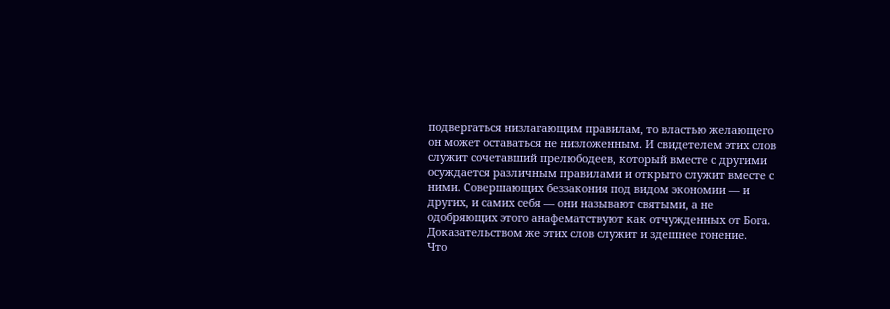подвергаться низлагающим правилам, то властью желающего он может оставаться не низложенным. И свидетелем этих слов служит сочетавший прелюбодеев, который вместе с другими осуждается различным правилами и открыто служит вместе с ними. Совершающих беззакония под видом экономии — и других, и самих себя — они называют святыми, а не одобряющих этого анафематствуют как отчужденных от Бога. Доказательством же этих слов служит и здешнее гонение.
Что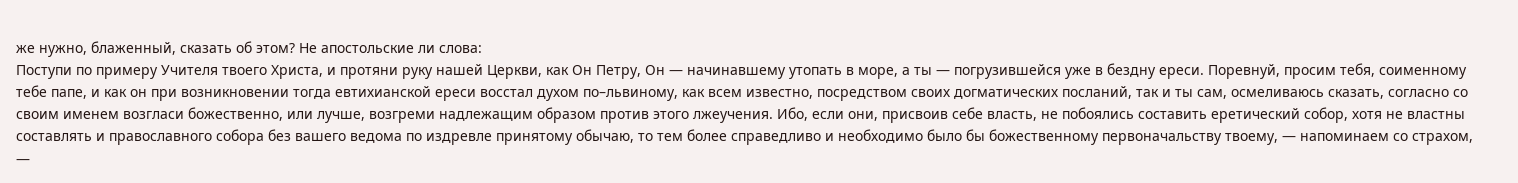же нужно, блаженный, сказать об этом? Не апостольские ли слова:
Поступи по примеру Учителя твоего Христа, и протяни руку нашей Церкви, как Он Петру, Он — начинавшему утопать в море, а ты — погрузившейся уже в бездну ереси. Поревнуй, просим тебя, соименному тебе папе, и как он при возникновении тогда евтихианской ереси восстал духом по–львиному, как всем известно, посредством своих догматических посланий, так и ты сам, осмеливаюсь сказать, согласно со своим именем возгласи божественно, или лучше, возгреми надлежащим образом против этого лжеучения. Ибо, если они, присвоив себе власть, не побоялись составить еретический собор, хотя не властны составлять и православного собора без вашего ведома по издревле принятому обычаю, то тем более справедливо и необходимо было бы божественному первоначальству твоему, — напоминаем со страхом, —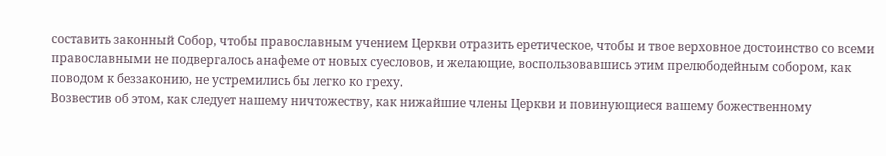составить законный Собор, чтобы православным учением Церкви отразить еретическое, чтобы и твое верховное достоинство со всеми православными не подвергалось анафеме от новых суесловов, и желающие, воспользовавшись этим прелюбодейным собором, как поводом к беззаконию, не устремились бы легко ко греху.
Возвестив об этом, как следует нашему ничтожеству, как нижайшие члены Церкви и повинующиеся вашему божественному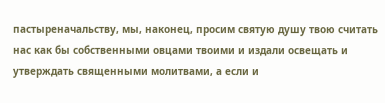пастыреначальству, мы, наконец, просим святую душу твою считать нас как бы собственными овцами твоими и издали освещать и утверждать священными молитвами, а если и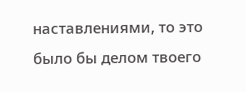наставлениями, то это было бы делом твоего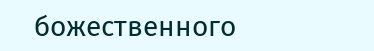божественного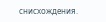снисхождения.